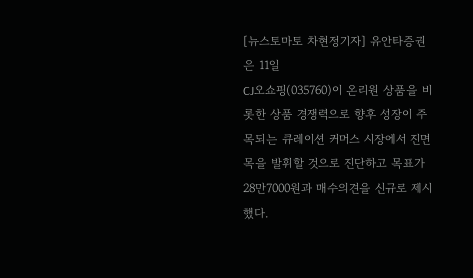[뉴스토마토 차현정기자] 유안타증권은 11일
CJ오쇼핑(035760)이 온리원 상품을 비롯한 상품 경쟁력으로 향후 성장이 주목되는 큐레이션 커머스 시장에서 진면목을 발휘할 것으로 진단하고 목표가 28만7000원과 매수의견을 신규로 제시했다.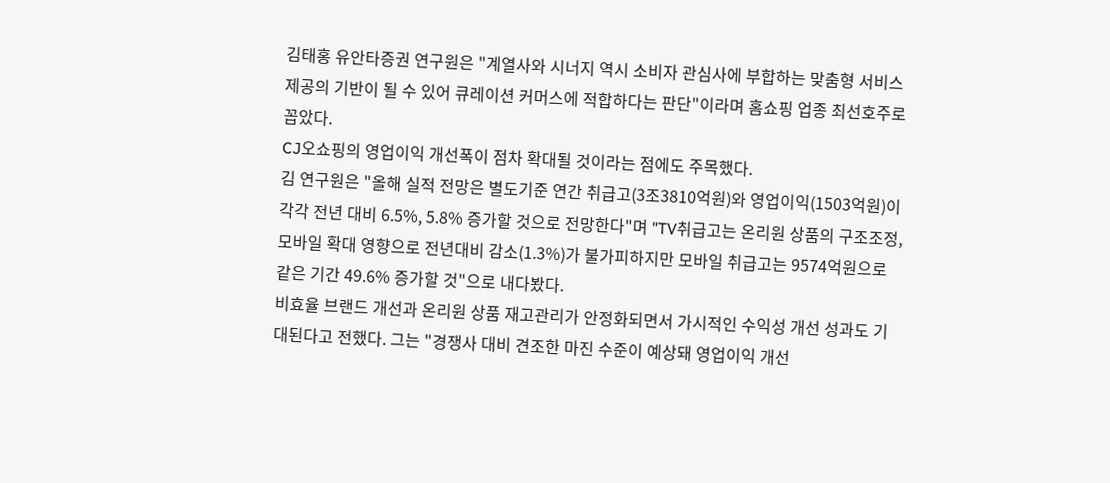김태홍 유안타증권 연구원은 "계열사와 시너지 역시 소비자 관심사에 부합하는 맞춤형 서비스 제공의 기반이 될 수 있어 큐레이션 커머스에 적합하다는 판단"이라며 홈쇼핑 업종 최선호주로 꼽았다.
CJ오쇼핑의 영업이익 개선폭이 점차 확대될 것이라는 점에도 주목했다.
김 연구원은 "올해 실적 전망은 별도기준 연간 취급고(3조3810억원)와 영업이익(1503억원)이 각각 전년 대비 6.5%, 5.8% 증가할 것으로 전망한다"며 "TV취급고는 온리원 상품의 구조조정, 모바일 확대 영향으로 전년대비 감소(1.3%)가 불가피하지만 모바일 취급고는 9574억원으로 같은 기간 49.6% 증가할 것"으로 내다봤다.
비효율 브랜드 개선과 온리원 상품 재고관리가 안정화되면서 가시적인 수익성 개선 성과도 기대된다고 전했다. 그는 "경쟁사 대비 견조한 마진 수준이 예상돼 영업이익 개선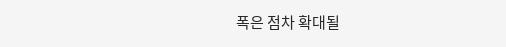폭은 점차 확대될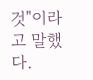것"이라고 말했다.